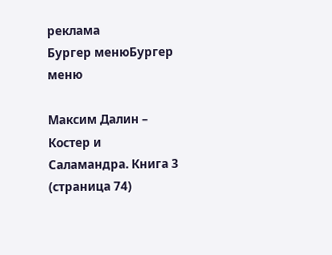реклама
Бургер менюБургер меню

Максим Далин – Костер и Саламандра. Книга 3 (страница 74)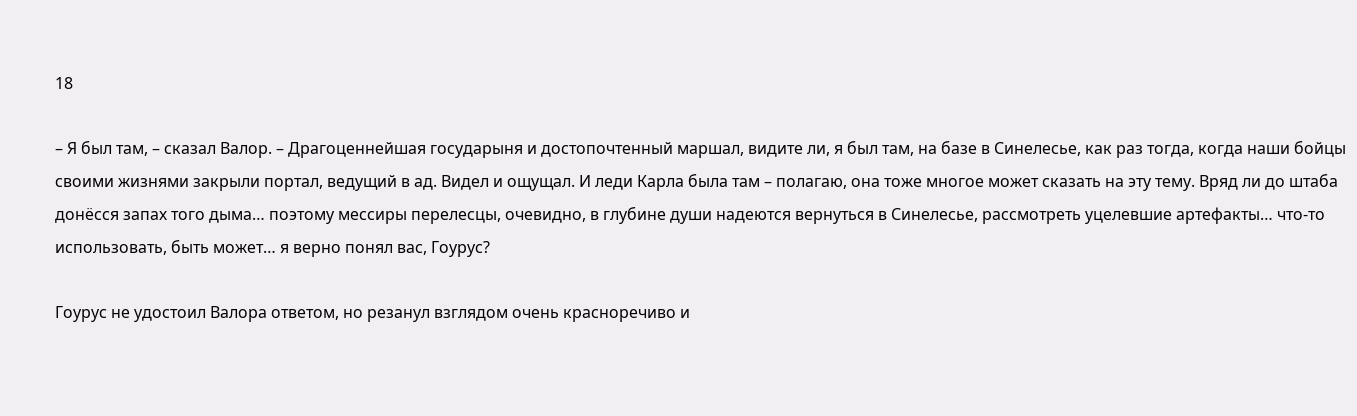18

– Я был там, – сказал Валор. – Драгоценнейшая государыня и достопочтенный маршал, видите ли, я был там, на базе в Синелесье, как раз тогда, когда наши бойцы своими жизнями закрыли портал, ведущий в ад. Видел и ощущал. И леди Карла была там – полагаю, она тоже многое может сказать на эту тему. Вряд ли до штаба донёсся запах того дыма… поэтому мессиры перелесцы, очевидно, в глубине души надеются вернуться в Синелесье, рассмотреть уцелевшие артефакты… что-то использовать, быть может… я верно понял вас, Гоурус?

Гоурус не удостоил Валора ответом, но резанул взглядом очень красноречиво и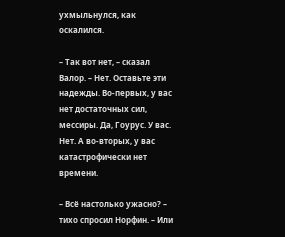ухмыльнулся, как оскалился.

– Так вот нет, – сказал Валор. – Нет. Оставьте эти надежды. Во-первых, у вас нет достаточных сил, мессиры. Да, Гоурус. У вас. Нет. А во‐вторых, у вас катастрофически нет времени.

– Всё настолько ужасно? – тихо спросил Норфин. – Или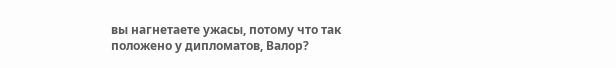вы нагнетаете ужасы, потому что так положено у дипломатов, Валор?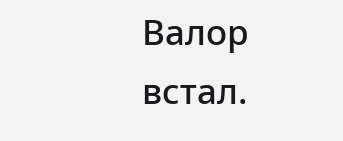Валор встал.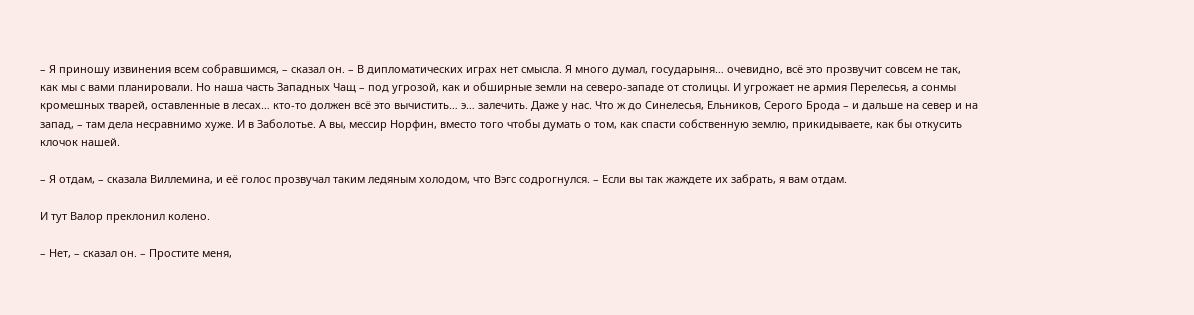– Я приношу извинения всем собравшимся, – сказал он. – В дипломатических играх нет смысла. Я много думал, государыня… очевидно, всё это прозвучит совсем не так, как мы с вами планировали. Но наша часть Западных Чащ – под угрозой, как и обширные земли на северо-западе от столицы. И угрожает не армия Перелесья, а сонмы кромешных тварей, оставленные в лесах… кто-то должен всё это вычистить… э… залечить. Даже у нас. Что ж до Синелесья, Ельников, Серого Брода – и дальше на север и на запад, – там дела несравнимо хуже. И в Заболотье. А вы, мессир Норфин, вместо того чтобы думать о том, как спасти собственную землю, прикидываете, как бы откусить клочок нашей.

– Я отдам, – сказала Виллемина, и её голос прозвучал таким ледяным холодом, что Вэгс содрогнулся. – Если вы так жаждете их забрать, я вам отдам.

И тут Валор преклонил колено.

– Нет, – сказал он. – Простите меня,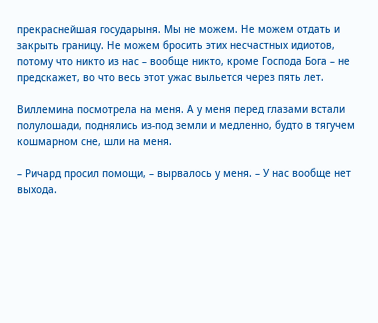прекраснейшая государыня. Мы не можем. Не можем отдать и закрыть границу. Не можем бросить этих несчастных идиотов, потому что никто из нас – вообще никто, кроме Господа Бога – не предскажет, во что весь этот ужас выльется через пять лет.

Виллемина посмотрела на меня. А у меня перед глазами встали полулошади, поднялись из-под земли и медленно, будто в тягучем кошмарном сне, шли на меня.

– Ричард просил помощи, – вырвалось у меня. – У нас вообще нет выхода.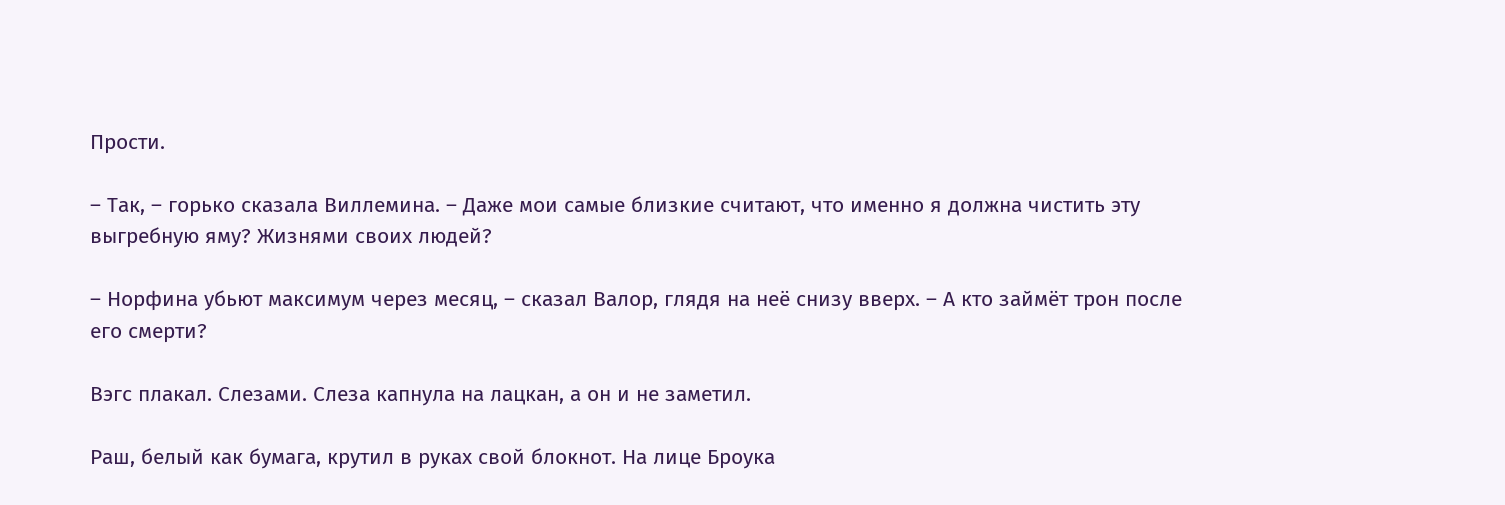Прости.

– Так, – горько сказала Виллемина. – Даже мои самые близкие считают, что именно я должна чистить эту выгребную яму? Жизнями своих людей?

– Норфина убьют максимум через месяц, – сказал Валор, глядя на неё снизу вверх. – А кто займёт трон после его смерти?

Вэгс плакал. Слезами. Слеза капнула на лацкан, а он и не заметил.

Раш, белый как бумага, крутил в руках свой блокнот. На лице Броука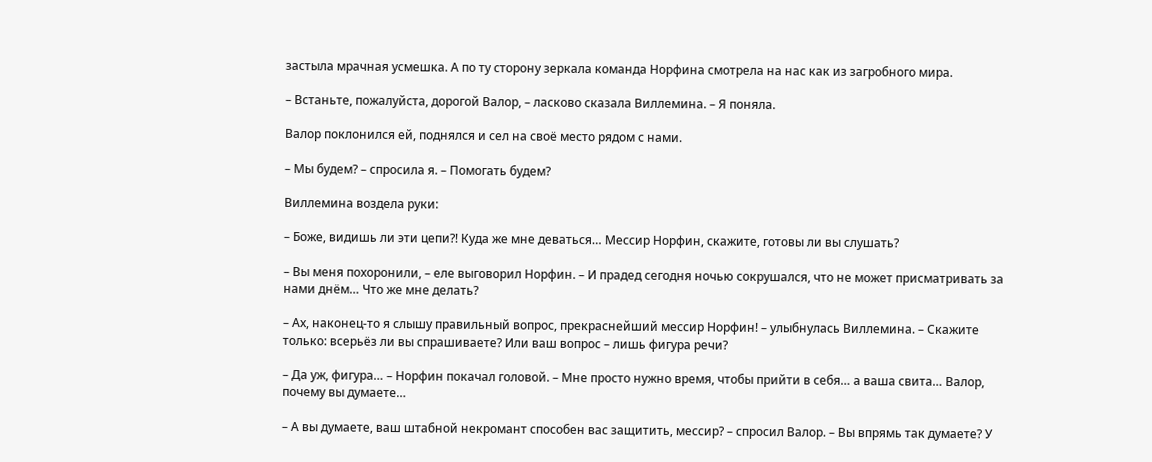застыла мрачная усмешка. А по ту сторону зеркала команда Норфина смотрела на нас как из загробного мира.

– Встаньте, пожалуйста, дорогой Валор, – ласково сказала Виллемина. – Я поняла.

Валор поклонился ей, поднялся и сел на своё место рядом с нами.

– Мы будем? – спросила я. – Помогать будем?

Виллемина воздела руки:

– Боже, видишь ли эти цепи?! Куда же мне деваться… Мессир Норфин, скажите, готовы ли вы слушать?

– Вы меня похоронили, – еле выговорил Норфин. – И прадед сегодня ночью сокрушался, что не может присматривать за нами днём… Что же мне делать?

– Ах, наконец-то я слышу правильный вопрос, прекраснейший мессир Норфин! – улыбнулась Виллемина. – Скажите только: всерьёз ли вы спрашиваете? Или ваш вопрос – лишь фигура речи?

– Да уж, фигура… – Норфин покачал головой. – Мне просто нужно время, чтобы прийти в себя… а ваша свита… Валор, почему вы думаете…

– А вы думаете, ваш штабной некромант способен вас защитить, мессир? – спросил Валор. – Вы впрямь так думаете? У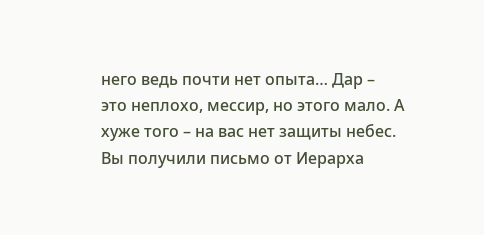него ведь почти нет опыта… Дар – это неплохо, мессир, но этого мало. А хуже того – на вас нет защиты небес. Вы получили письмо от Иерарха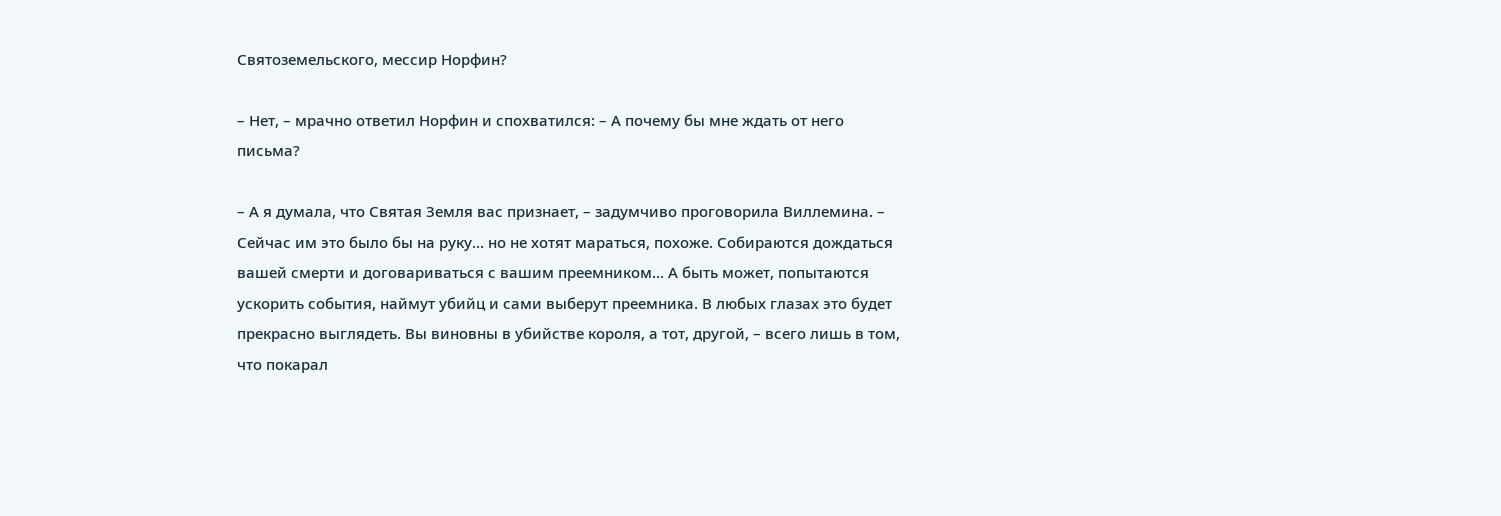Святоземельского, мессир Норфин?

– Нет, – мрачно ответил Норфин и спохватился: – А почему бы мне ждать от него письма?

– А я думала, что Святая Земля вас признает, – задумчиво проговорила Виллемина. – Сейчас им это было бы на руку… но не хотят мараться, похоже. Собираются дождаться вашей смерти и договариваться с вашим преемником… А быть может, попытаются ускорить события, наймут убийц и сами выберут преемника. В любых глазах это будет прекрасно выглядеть. Вы виновны в убийстве короля, а тот, другой, – всего лишь в том, что покарал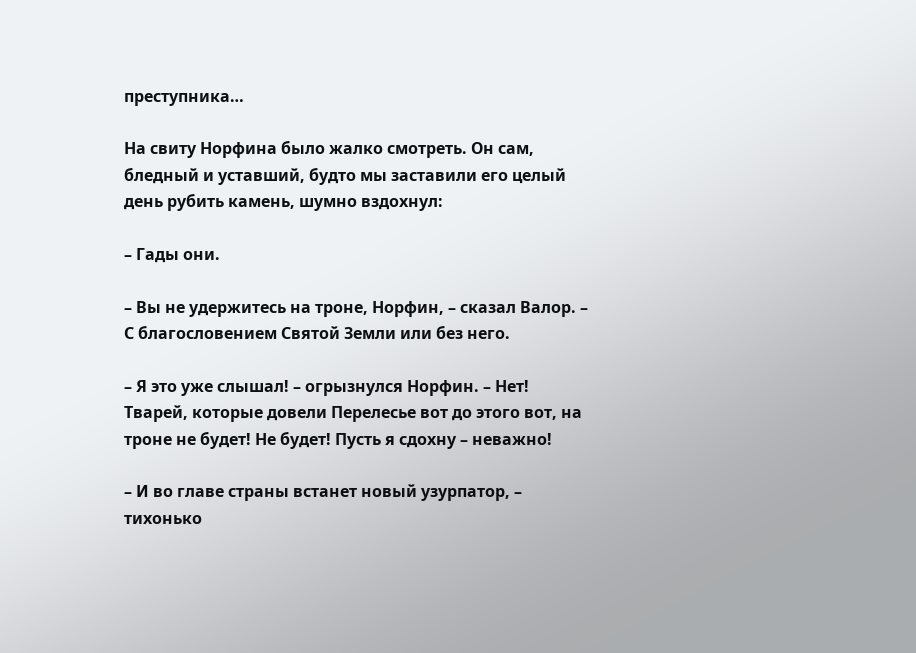преступника…

На свиту Норфина было жалко смотреть. Он сам, бледный и уставший, будто мы заставили его целый день рубить камень, шумно вздохнул:

– Гады они.

– Вы не удержитесь на троне, Норфин, – сказал Валор. – С благословением Святой Земли или без него.

– Я это уже слышал! – огрызнулся Норфин. – Нет! Тварей, которые довели Перелесье вот до этого вот, на троне не будет! Не будет! Пусть я сдохну – неважно!

– И во главе страны встанет новый узурпатор, – тихонько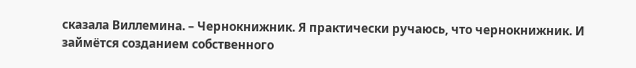сказала Виллемина. – Чернокнижник. Я практически ручаюсь, что чернокнижник. И займётся созданием собственного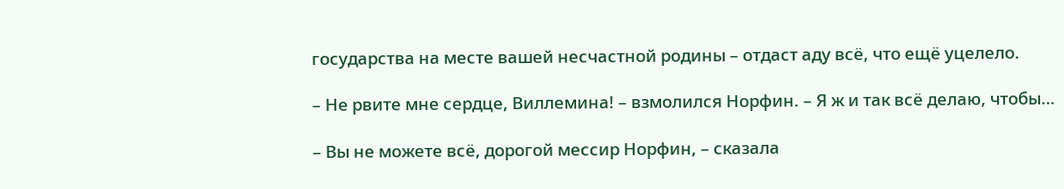государства на месте вашей несчастной родины – отдаст аду всё, что ещё уцелело.

– Не рвите мне сердце, Виллемина! – взмолился Норфин. – Я ж и так всё делаю, чтобы…

– Вы не можете всё, дорогой мессир Норфин, – сказала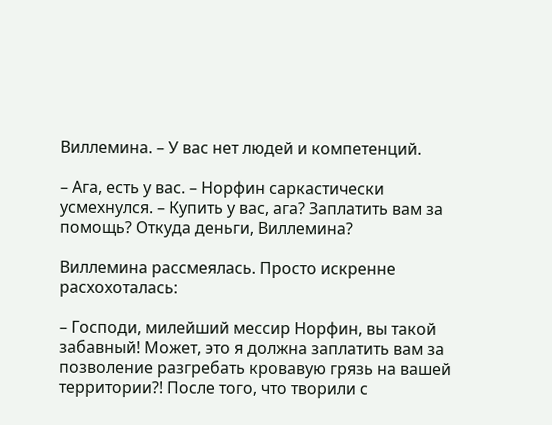Виллемина. – У вас нет людей и компетенций.

– Ага, есть у вас. – Норфин саркастически усмехнулся. – Купить у вас, ага? Заплатить вам за помощь? Откуда деньги, Виллемина?

Виллемина рассмеялась. Просто искренне расхохоталась:

– Господи, милейший мессир Норфин, вы такой забавный! Может, это я должна заплатить вам за позволение разгребать кровавую грязь на вашей территории?! После того, что творили с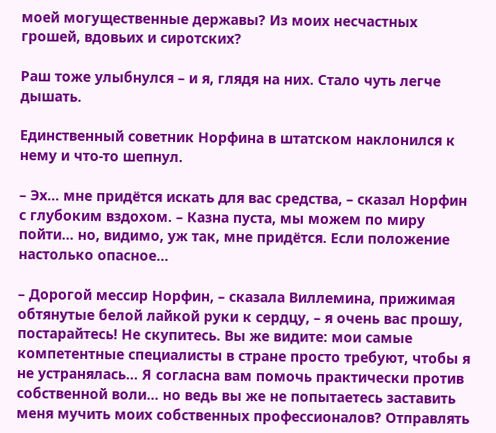моей могущественные державы? Из моих несчастных грошей, вдовьих и сиротских?

Раш тоже улыбнулся – и я, глядя на них. Стало чуть легче дышать.

Единственный советник Норфина в штатском наклонился к нему и что-то шепнул.

– Эх… мне придётся искать для вас средства, – сказал Норфин с глубоким вздохом. – Казна пуста, мы можем по миру пойти… но, видимо, уж так, мне придётся. Если положение настолько опасное…

– Дорогой мессир Норфин, – сказала Виллемина, прижимая обтянутые белой лайкой руки к сердцу, – я очень вас прошу, постарайтесь! Не скупитесь. Вы же видите: мои самые компетентные специалисты в стране просто требуют, чтобы я не устранялась… Я согласна вам помочь практически против собственной воли… но ведь вы же не попытаетесь заставить меня мучить моих собственных профессионалов? Отправлять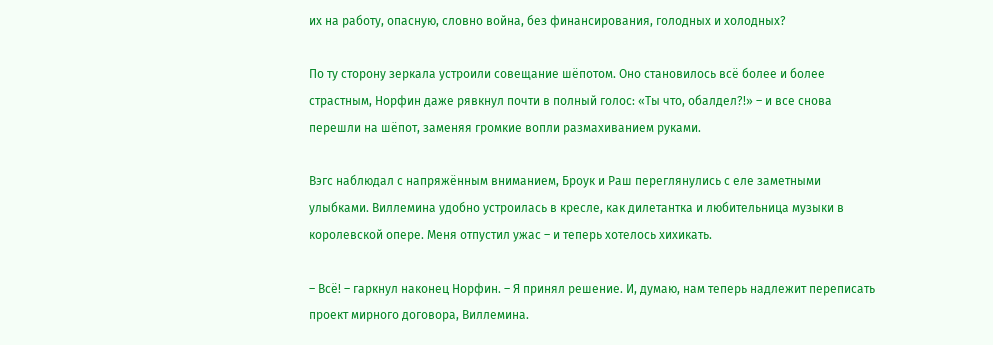их на работу, опасную, словно война, без финансирования, голодных и холодных?

По ту сторону зеркала устроили совещание шёпотом. Оно становилось всё более и более страстным, Норфин даже рявкнул почти в полный голос: «Ты что, обалдел?!» – и все снова перешли на шёпот, заменяя громкие вопли размахиванием руками.

Вэгс наблюдал с напряжённым вниманием, Броук и Раш переглянулись с еле заметными улыбками. Виллемина удобно устроилась в кресле, как дилетантка и любительница музыки в королевской опере. Меня отпустил ужас – и теперь хотелось хихикать.

– Всё! – гаркнул наконец Норфин. – Я принял решение. И, думаю, нам теперь надлежит переписать проект мирного договора, Виллемина.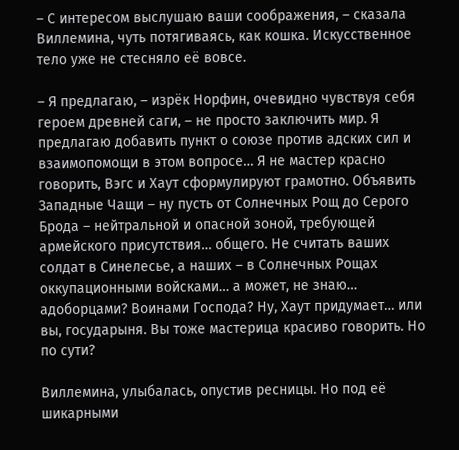– С интересом выслушаю ваши соображения, – сказала Виллемина, чуть потягиваясь, как кошка. Искусственное тело уже не стесняло её вовсе.

– Я предлагаю, – изрёк Норфин, очевидно чувствуя себя героем древней саги, – не просто заключить мир. Я предлагаю добавить пункт о союзе против адских сил и взаимопомощи в этом вопросе… Я не мастер красно говорить, Вэгс и Хаут сформулируют грамотно. Объявить Западные Чащи – ну пусть от Солнечных Рощ до Серого Брода – нейтральной и опасной зоной, требующей армейского присутствия… общего. Не считать ваших солдат в Синелесье, а наших – в Солнечных Рощах оккупационными войсками… а может, не знаю… адоборцами? Воинами Господа? Ну, Хаут придумает… или вы, государыня. Вы тоже мастерица красиво говорить. Но по сути?

Виллемина, улыбалась, опустив ресницы. Но под её шикарными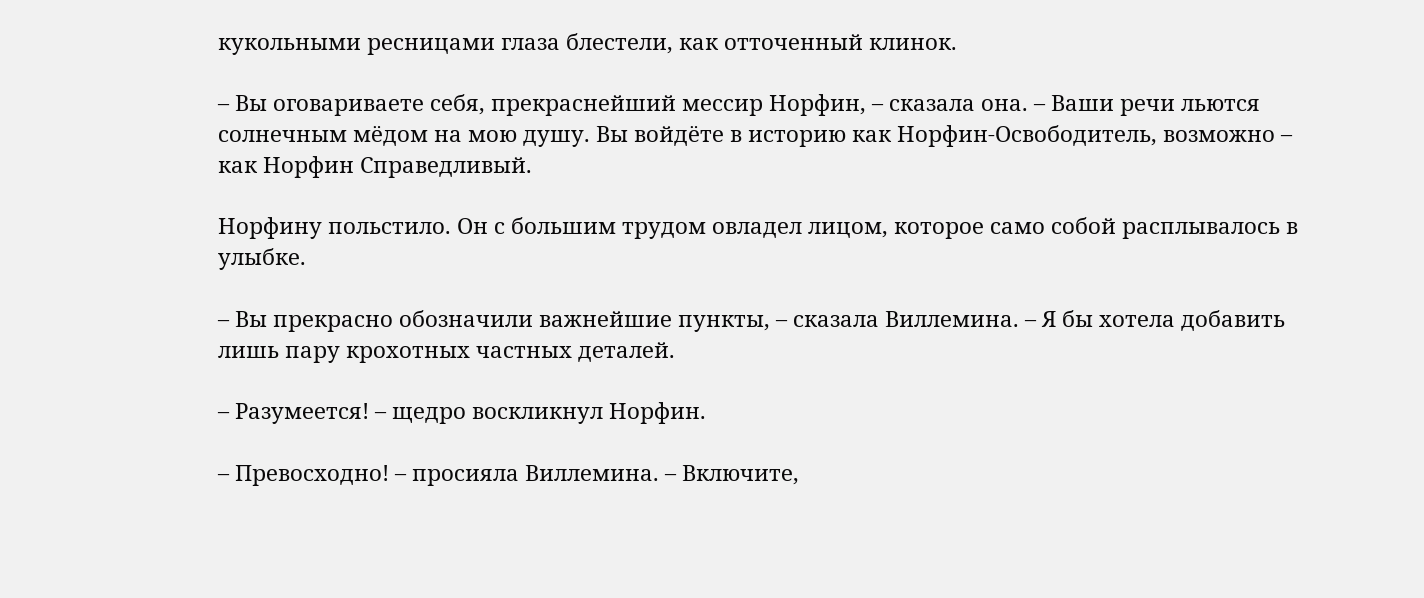кукольными ресницами глаза блестели, как отточенный клинок.

– Вы оговариваете себя, прекраснейший мессир Норфин, – сказала она. – Ваши речи льются солнечным мёдом на мою душу. Вы войдёте в историю как Норфин-Освободитель, возможно – как Норфин Справедливый.

Норфину польстило. Он с большим трудом овладел лицом, которое само собой расплывалось в улыбке.

– Вы прекрасно обозначили важнейшие пункты, – сказала Виллемина. – Я бы хотела добавить лишь пару крохотных частных деталей.

– Разумеется! – щедро воскликнул Норфин.

– Превосходно! – просияла Виллемина. – Включите,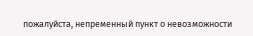пожалуйста, непременный пункт о невозможности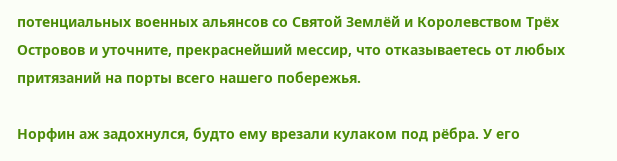потенциальных военных альянсов со Святой Землёй и Королевством Трёх Островов и уточните, прекраснейший мессир, что отказываетесь от любых притязаний на порты всего нашего побережья.

Норфин аж задохнулся, будто ему врезали кулаком под рёбра. У его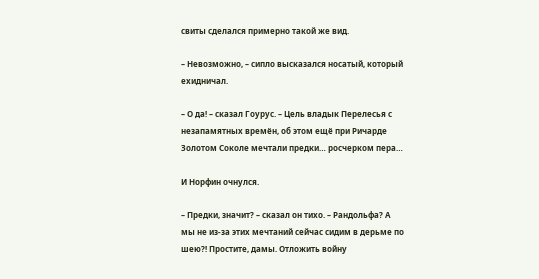свиты сделался примерно такой же вид.

– Невозможно, – сипло высказался носатый, который ехидничал.

– О да! – сказал Гоурус. – Цель владык Перелесья с незапамятных времён, об этом ещё при Ричарде Золотом Соколе мечтали предки… росчерком пера…

И Норфин очнулся.

– Предки, значит? – сказал он тихо. – Рандольфа? А мы не из-за этих мечтаний сейчас сидим в дерьме по шею?! Простите, дамы. Отложить войну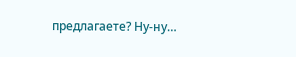предлагаете? Ну-ну…